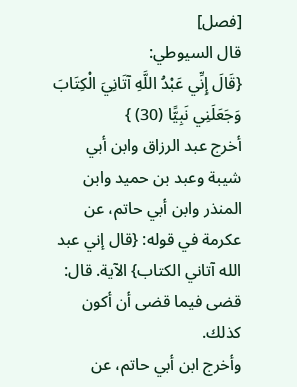[فصل]
قال السيوطي:
{قَالَ إِنِّي عَبْدُ اللَّهِ آتَانِيَ الْكِتَابَ وَجَعَلَنِي نَبِيًّا (30) }
أخرج عبد الرزاق وابن أبي شيبة وعبد بن حميد وابن المنذر وابن أبي حاتم، عن عكرمة في قوله: {قال إني عبد الله آتاني الكتاب} الآية. قال: قضى فيما قضى أن أكون كذلك.
وأخرج ابن أبي حاتم، عن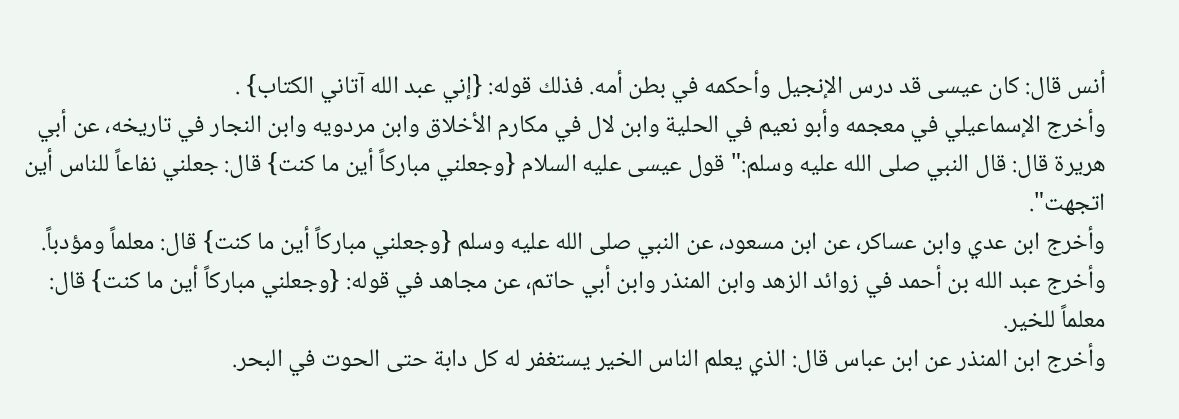أنس قال: كان عيسى قد درس الإنجيل وأحكمه في بطن أمه. فذلك قوله: {إني عبد الله آتاني الكتاب} .
وأخرج الإسماعيلي في معجمه وأبو نعيم في الحلية وابن لال في مكارم الأخلاق وابن مردويه وابن النجار في تاريخه، عن أبي هريرة قال: قال النبي صلى الله عليه وسلم:"قول عيسى عليه السلام {وجعلني مباركاً أين ما كنت} قال: جعلني نفاعاً للناس أين اتجهت".
وأخرج ابن عدي وابن عساكر، عن ابن مسعود، عن النبي صلى الله عليه وسلم {وجعلني مباركاً أين ما كنت} قال: معلماً ومؤدباً.
وأخرج عبد الله بن أحمد في زوائد الزهد وابن المنذر وابن أبي حاتم، عن مجاهد في قوله: {وجعلني مباركاً أين ما كنت} قال: معلماً للخير.
وأخرج ابن المنذر عن ابن عباس قال: الذي يعلم الناس الخير يستغفر له كل دابة حتى الحوت في البحر.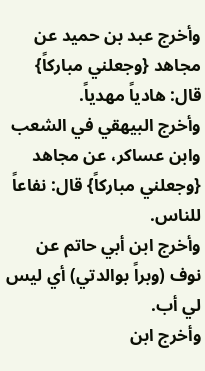وأخرج عبد بن حميد عن مجاهد {وجعلني مباركاً} قال: هادياً مهدياً.
وأخرج البيهقي في الشعب وابن عساكر، عن مجاهد {وجعلني مباركاً} قال: نفاعاً للناس.
وأخرج ابن أبي حاتم عن نوف (وبراً بوالدتي) أي ليس لي أب.
وأخرج ابن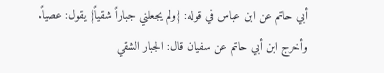أبي حاتم عن ابن عباس في قوله: {ولم يجعلني جباراً شقياً} يقول: عصياً.
وأخرج ابن أبي حاتم عن سفيان قال: الجبار الشقي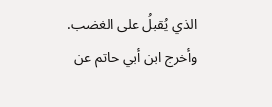الذي يُقبلُ على الغضب.
وأخرج ابن أبي حاتم عن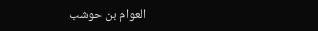العوام بن حوشب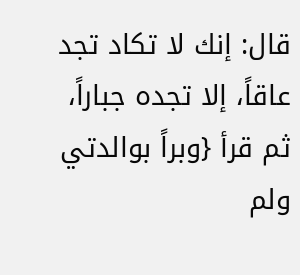قال: إنك لا تكاد تجد عاقاً، إلا تجده جباراً، ثم قرأ {وبراً بوالدتي ولم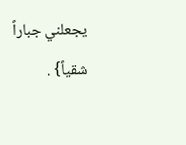يجعلني جباراً شقياً} .